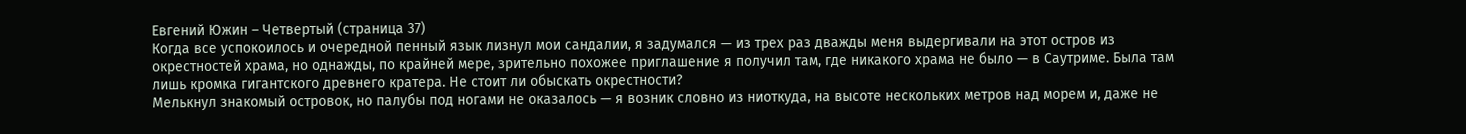Евгений Южин – Четвертый (страница 37)
Когда все успокоилось и очередной пенный язык лизнул мои сандалии, я задумался — из трех раз дважды меня выдергивали на этот остров из окрестностей храма, но однажды, по крайней мере, зрительно похожее приглашение я получил там, где никакого храма не было — в Саутриме. Была там лишь кромка гигантского древнего кратера. Не стоит ли обыскать окрестности?
Мелькнул знакомый островок, но палубы под ногами не оказалось — я возник словно из ниоткуда, на высоте нескольких метров над морем и, даже не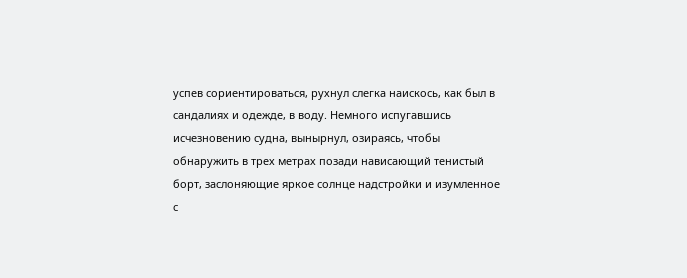успев сориентироваться, рухнул слегка наискось, как был в сандалиях и одежде, в воду. Немного испугавшись исчезновению судна, вынырнул, озираясь, чтобы обнаружить в трех метрах позади нависающий тенистый борт, заслоняющие яркое солнце надстройки и изумленное с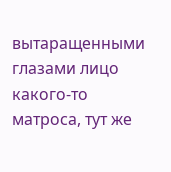вытаращенными глазами лицо какого-то матроса, тут же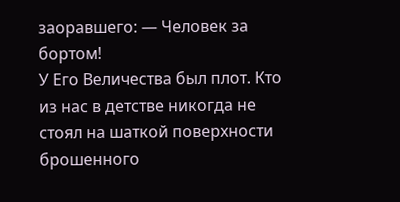заоравшего: — Человек за бортом!
У Его Величества был плот. Кто из нас в детстве никогда не стоял на шаткой поверхности брошенного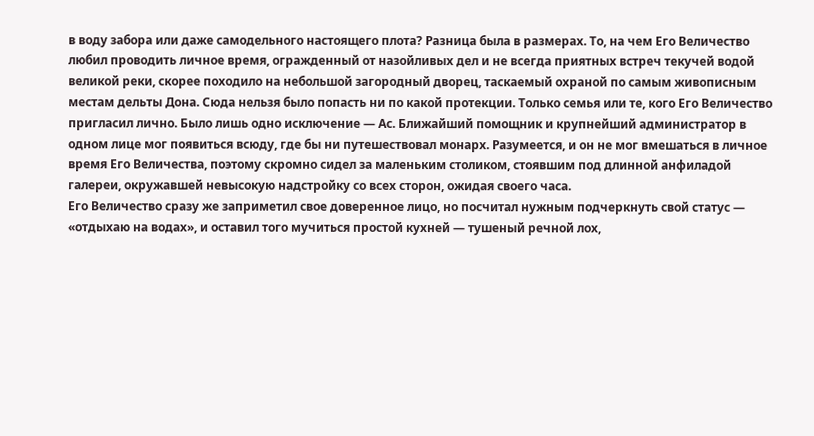в воду забора или даже самодельного настоящего плота? Разница была в размерах. То, на чем Его Величество любил проводить личное время, огражденный от назойливых дел и не всегда приятных встреч текучей водой великой реки, скорее походило на небольшой загородный дворец, таскаемый охраной по самым живописным местам дельты Дона. Сюда нельзя было попасть ни по какой протекции. Только семья или те, кого Его Величество пригласил лично. Было лишь одно исключение — Ас. Ближайший помощник и крупнейший администратор в одном лице мог появиться всюду, где бы ни путешествовал монарх. Разумеется, и он не мог вмешаться в личное время Его Величества, поэтому скромно сидел за маленьким столиком, стоявшим под длинной анфиладой галереи, окружавшей невысокую надстройку со всех сторон, ожидая своего часа.
Его Величество сразу же заприметил свое доверенное лицо, но посчитал нужным подчеркнуть свой статус — «отдыхаю на водах», и оставил того мучиться простой кухней — тушеный речной лох,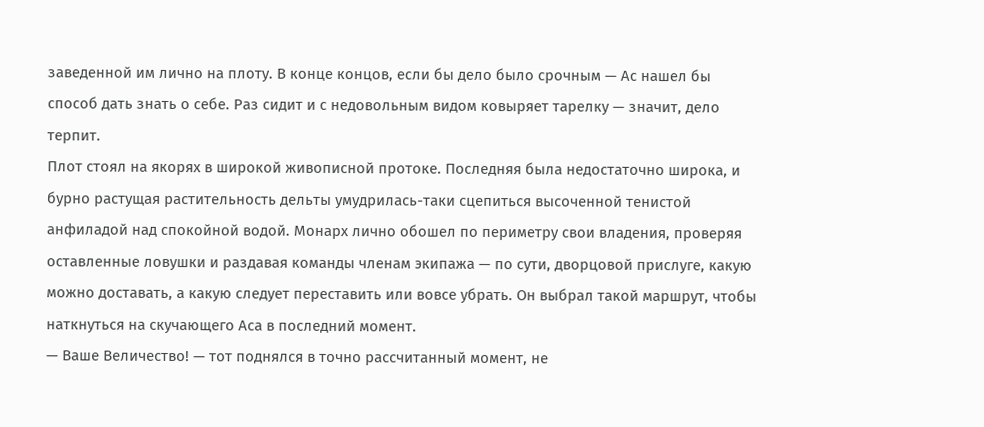заведенной им лично на плоту. В конце концов, если бы дело было срочным — Ас нашел бы способ дать знать о себе. Раз сидит и с недовольным видом ковыряет тарелку — значит, дело терпит.
Плот стоял на якорях в широкой живописной протоке. Последняя была недостаточно широка, и бурно растущая растительность дельты умудрилась-таки сцепиться высоченной тенистой анфиладой над спокойной водой. Монарх лично обошел по периметру свои владения, проверяя оставленные ловушки и раздавая команды членам экипажа — по сути, дворцовой прислуге, какую можно доставать, а какую следует переставить или вовсе убрать. Он выбрал такой маршрут, чтобы наткнуться на скучающего Аса в последний момент.
— Ваше Величество! — тот поднялся в точно рассчитанный момент, не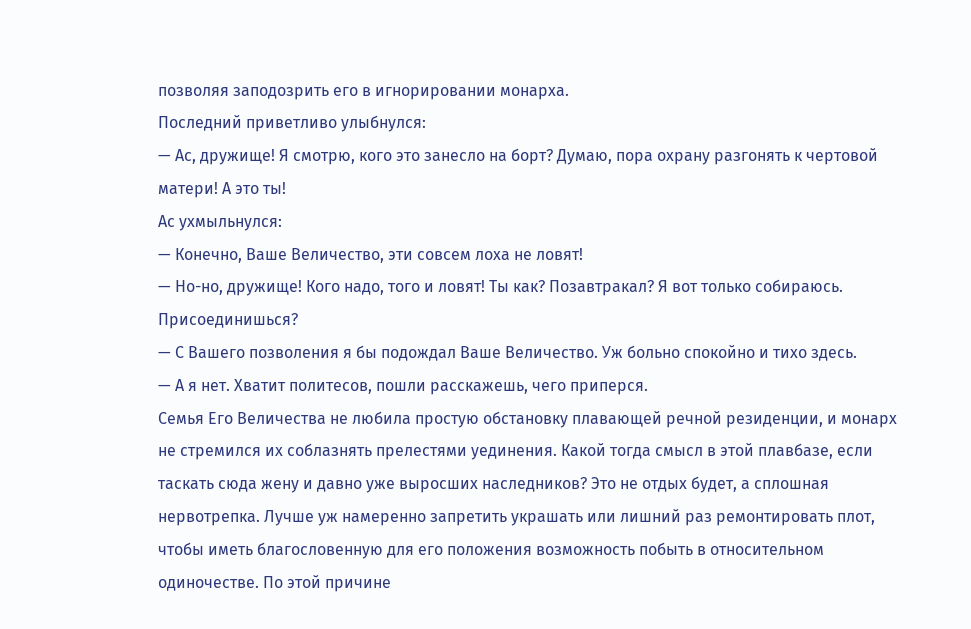позволяя заподозрить его в игнорировании монарха.
Последний приветливо улыбнулся:
— Ас, дружище! Я смотрю, кого это занесло на борт? Думаю, пора охрану разгонять к чертовой матери! А это ты!
Ас ухмыльнулся:
— Конечно, Ваше Величество, эти совсем лоха не ловят!
— Но-но, дружище! Кого надо, того и ловят! Ты как? Позавтракал? Я вот только собираюсь. Присоединишься?
— С Вашего позволения я бы подождал Ваше Величество. Уж больно спокойно и тихо здесь.
— А я нет. Хватит политесов, пошли расскажешь, чего приперся.
Семья Его Величества не любила простую обстановку плавающей речной резиденции, и монарх не стремился их соблазнять прелестями уединения. Какой тогда смысл в этой плавбазе, если таскать сюда жену и давно уже выросших наследников? Это не отдых будет, а сплошная нервотрепка. Лучше уж намеренно запретить украшать или лишний раз ремонтировать плот, чтобы иметь благословенную для его положения возможность побыть в относительном одиночестве. По этой причине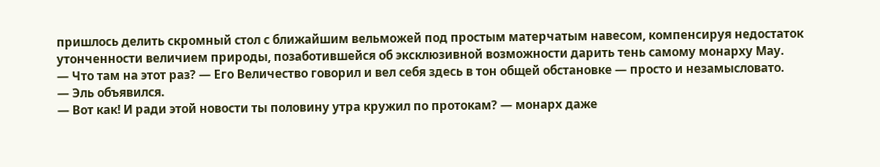пришлось делить скромный стол с ближайшим вельможей под простым матерчатым навесом, компенсируя недостаток утонченности величием природы, позаботившейся об эксклюзивной возможности дарить тень самому монарху Мау.
— Что там на этот раз? — Его Величество говорил и вел себя здесь в тон общей обстановке — просто и незамысловато.
— Эль объявился.
— Вот как! И ради этой новости ты половину утра кружил по протокам? — монарх даже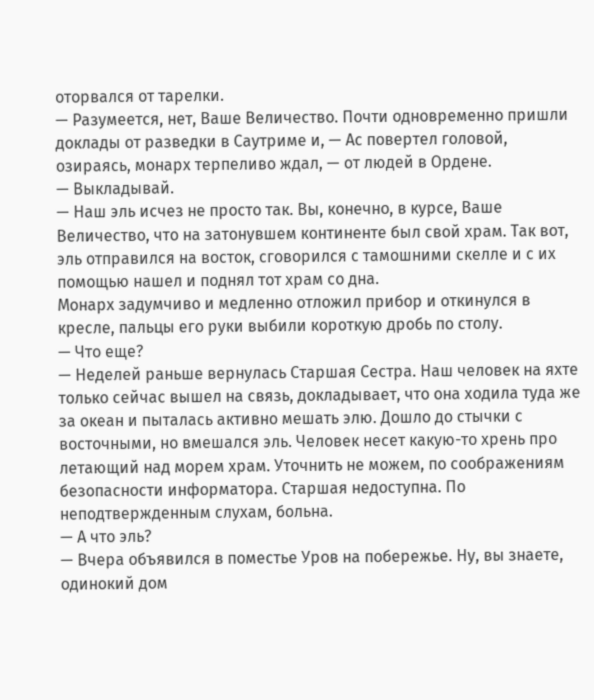оторвался от тарелки.
— Разумеется, нет, Ваше Величество. Почти одновременно пришли доклады от разведки в Саутриме и, — Ас повертел головой, озираясь, монарх терпеливо ждал, — от людей в Ордене.
— Выкладывай.
— Наш эль исчез не просто так. Вы, конечно, в курсе, Ваше Величество, что на затонувшем континенте был свой храм. Так вот, эль отправился на восток, сговорился с тамошними скелле и с их помощью нашел и поднял тот храм со дна.
Монарх задумчиво и медленно отложил прибор и откинулся в кресле, пальцы его руки выбили короткую дробь по столу.
— Что еще?
— Неделей раньше вернулась Старшая Сестра. Наш человек на яхте только сейчас вышел на связь, докладывает, что она ходила туда же за океан и пыталась активно мешать элю. Дошло до стычки с восточными, но вмешался эль. Человек несет какую-то хрень про летающий над морем храм. Уточнить не можем, по соображениям безопасности информатора. Старшая недоступна. По неподтвержденным слухам, больна.
— А что эль?
— Вчера объявился в поместье Уров на побережье. Ну, вы знаете, одинокий дом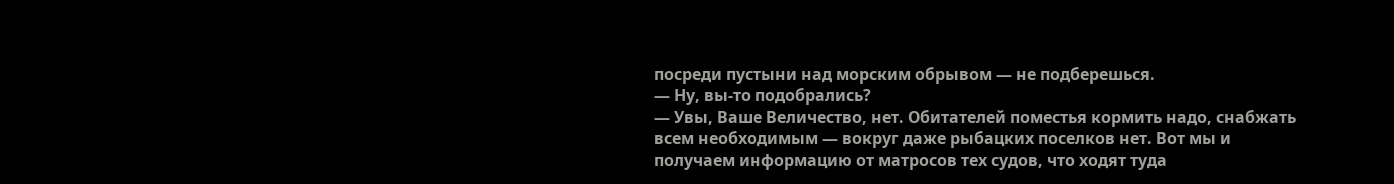посреди пустыни над морским обрывом — не подберешься.
— Ну, вы-то подобрались?
— Увы, Ваше Величество, нет. Обитателей поместья кормить надо, снабжать всем необходимым — вокруг даже рыбацких поселков нет. Вот мы и получаем информацию от матросов тех судов, что ходят туда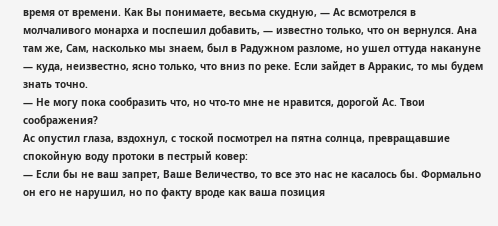время от времени. Как Вы понимаете, весьма скудную, — Ас всмотрелся в молчаливого монарха и поспешил добавить, — известно только, что он вернулся. Ана там же, Сам, насколько мы знаем, был в Радужном разломе, но ушел оттуда накануне — куда, неизвестно, ясно только, что вниз по реке. Если зайдет в Арракис, то мы будем знать точно.
— Не могу пока сообразить что, но что-то мне не нравится, дорогой Ас. Твои соображения?
Ас опустил глаза, вздохнул, с тоской посмотрел на пятна солнца, превращавшие спокойную воду протоки в пестрый ковер:
— Если бы не ваш запрет, Ваше Величество, то все это нас не касалось бы. Формально он его не нарушил, но по факту вроде как ваша позиция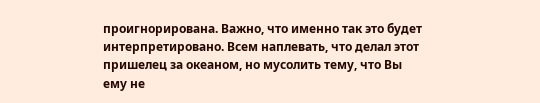проигнорирована. Важно, что именно так это будет интерпретировано. Всем наплевать, что делал этот пришелец за океаном, но мусолить тему, что Вы ему не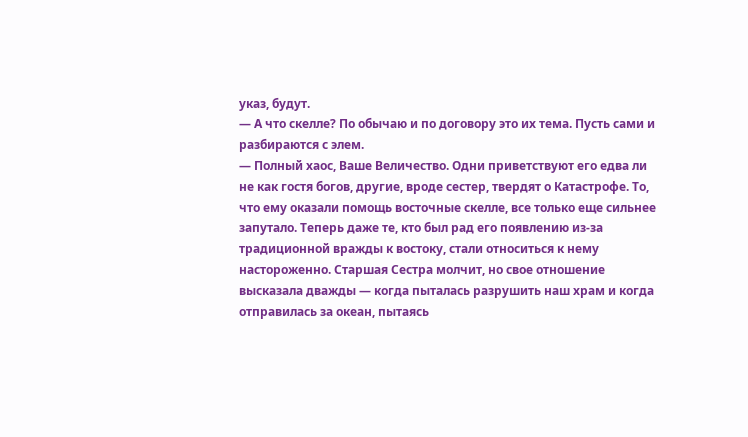указ, будут.
— А что скелле? По обычаю и по договору это их тема. Пусть сами и разбираются с элем.
— Полный хаос, Ваше Величество. Одни приветствуют его едва ли не как гостя богов, другие, вроде сестер, твердят о Катастрофе. То, что ему оказали помощь восточные скелле, все только еще сильнее запутало. Теперь даже те, кто был рад его появлению из-за традиционной вражды к востоку, стали относиться к нему настороженно. Старшая Сестра молчит, но свое отношение высказала дважды — когда пыталась разрушить наш храм и когда отправилась за океан, пытаясь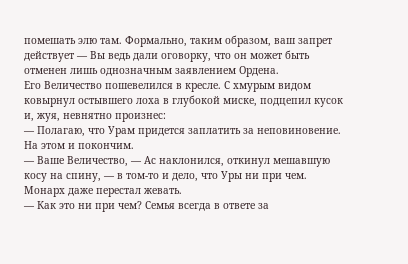помешать элю там. Формально, таким образом, ваш запрет действует — Вы ведь дали оговорку, что он может быть отменен лишь однозначным заявлением Ордена.
Его Величество пошевелился в кресле. С хмурым видом ковырнул остывшего лоха в глубокой миске, подцепил кусок и, жуя, невнятно произнес:
— Полагаю, что Урам придется заплатить за неповиновение. На этом и покончим.
— Ваше Величество, — Ас наклонился, откинул мешавшую косу на спину, — в том-то и дело, что Уры ни при чем.
Монарх даже перестал жевать.
— Как это ни при чем? Семья всегда в ответе за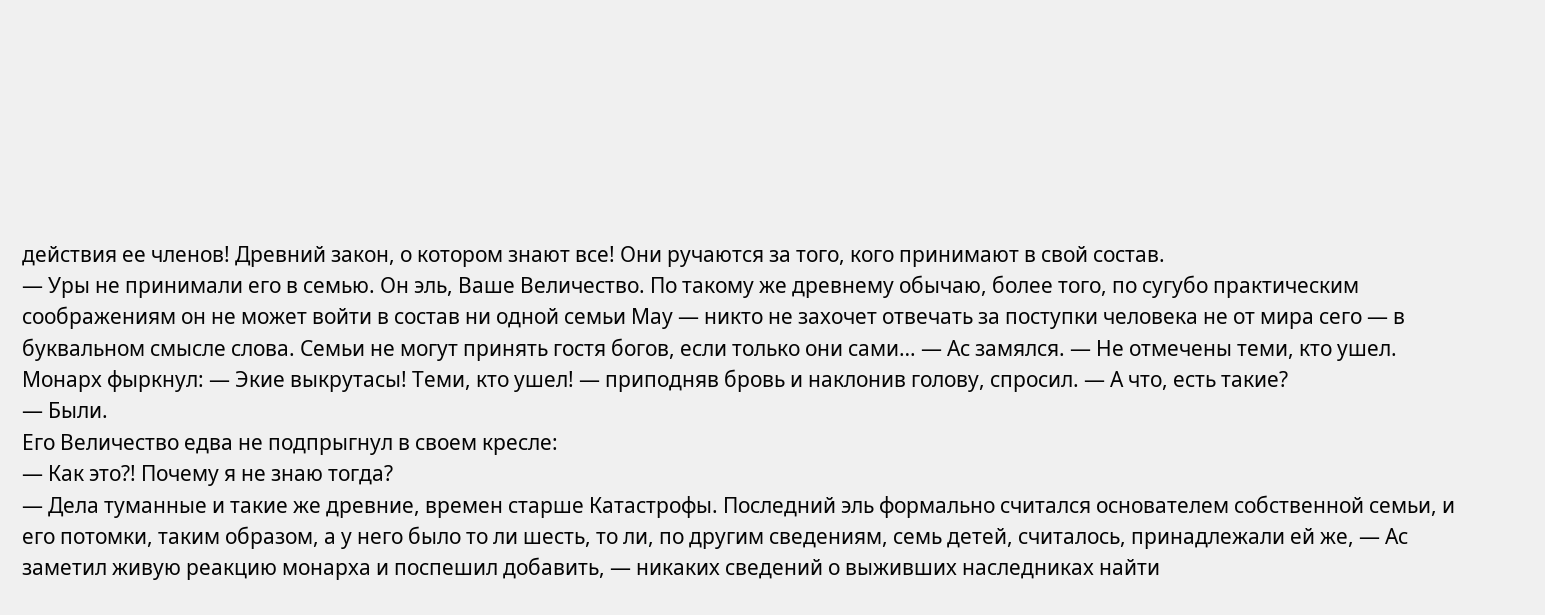действия ее членов! Древний закон, о котором знают все! Они ручаются за того, кого принимают в свой состав.
— Уры не принимали его в семью. Он эль, Ваше Величество. По такому же древнему обычаю, более того, по сугубо практическим соображениям он не может войти в состав ни одной семьи Мау — никто не захочет отвечать за поступки человека не от мира сего — в буквальном смысле слова. Семьи не могут принять гостя богов, если только они сами… — Ас замялся. — Не отмечены теми, кто ушел.
Монарх фыркнул: — Экие выкрутасы! Теми, кто ушел! — приподняв бровь и наклонив голову, спросил. — А что, есть такие?
— Были.
Его Величество едва не подпрыгнул в своем кресле:
— Как это?! Почему я не знаю тогда?
— Дела туманные и такие же древние, времен старше Катастрофы. Последний эль формально считался основателем собственной семьи, и его потомки, таким образом, а у него было то ли шесть, то ли, по другим сведениям, семь детей, считалось, принадлежали ей же, — Ас заметил живую реакцию монарха и поспешил добавить, — никаких сведений о выживших наследниках найти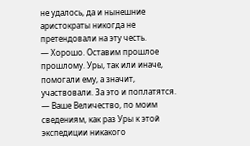не удалось, да и нынешние аристократы никогда не претендовали на эту честь.
— Хорошо. Оставим прошлое прошлому. Уры, так или иначе, помогали ему, а значит, участвовали. За это и поплатятся.
— Ваше Величество, по моим сведениям, как раз Уры к этой экспедиции никакого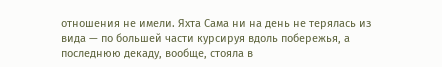отношения не имели. Яхта Сама ни на день не терялась из вида — по большей части курсируя вдоль побережья, а последнюю декаду, вообще, стояла в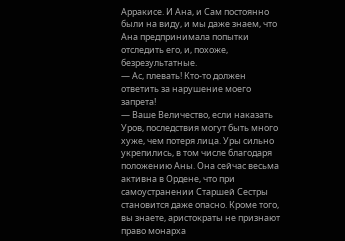Арракисе. И Ана, и Сам постоянно были на виду, и мы даже знаем, что Ана предпринимала попытки отследить его, и, похоже, безрезультатные.
— Ас, плевать! Кто-то должен ответить за нарушение моего запрета!
— Ваше Величество, если наказать Уров, последствия могут быть много хуже, чем потеря лица. Уры сильно укрепились, в том числе благодаря положению Аны. Она сейчас весьма активна в Ордене, что при самоустранении Старшей Сестры становится даже опасно. Кроме того, вы знаете, аристократы не признают право монарха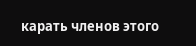карать членов этого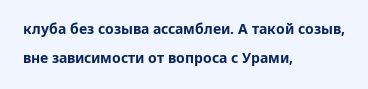клуба без созыва ассамблеи. А такой созыв, вне зависимости от вопроса с Урами,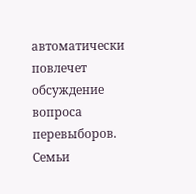автоматически повлечет обсуждение вопроса перевыборов. Семьи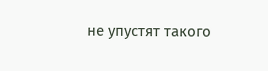не упустят такого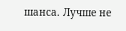шанса. Лучше не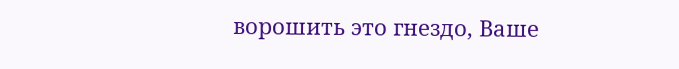ворошить это гнездо, Ваше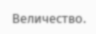Величество.